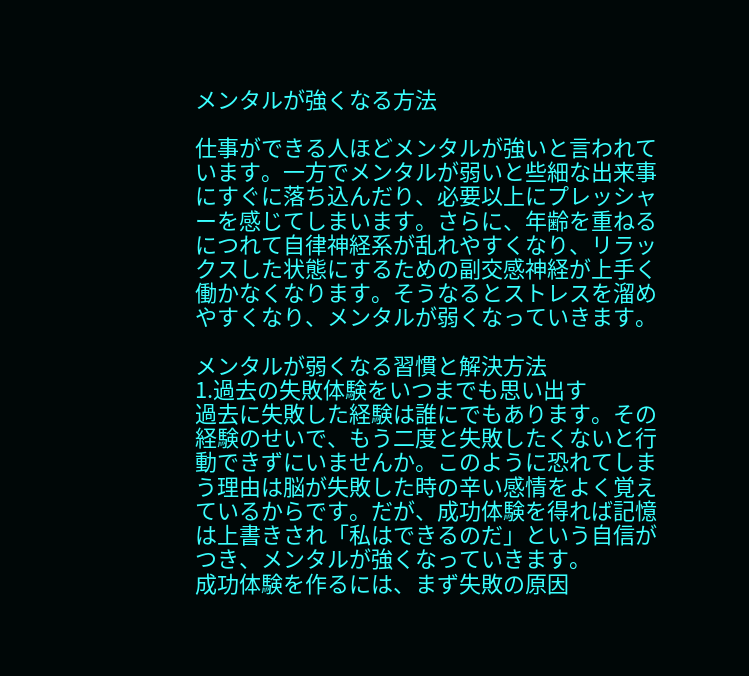メンタルが強くなる方法

仕事ができる人ほどメンタルが強いと言われています。一方でメンタルが弱いと些細な出来事にすぐに落ち込んだり、必要以上にプレッシャーを感じてしまいます。さらに、年齢を重ねるにつれて自律神経系が乱れやすくなり、リラックスした状態にするための副交感神経が上手く働かなくなります。そうなるとストレスを溜めやすくなり、メンタルが弱くなっていきます。

メンタルが弱くなる習慣と解決方法
1.過去の失敗体験をいつまでも思い出す
過去に失敗した経験は誰にでもあります。その経験のせいで、もう二度と失敗したくないと行動できずにいませんか。このように恐れてしまう理由は脳が失敗した時の辛い感情をよく覚えているからです。だが、成功体験を得れば記憶は上書きされ「私はできるのだ」という自信がつき、メンタルが強くなっていきます。
成功体験を作るには、まず失敗の原因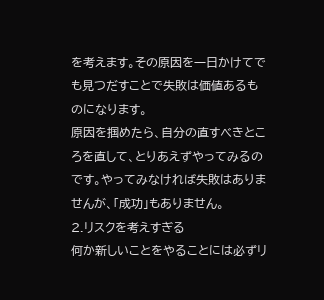を考えます。その原因を一日かけてでも見つだすことで失敗は価値あるものになります。
原因を掴めたら、自分の直すべきところを直して、とりあえずやってみるのです。やってみなければ失敗はありませんが、「成功」もありません。
2.リスクを考えすぎる
何か新しいことをやることには必ずリ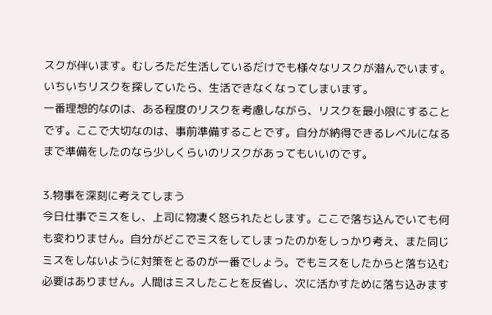スクが伴います。むしろただ生活しているだけでも様々なリスクが潜んでいます。
いちいちリスクを探していたら、生活できなくなってしまいます。
一番理想的なのは、ある程度のリスクを考慮しながら、リスクを最小限にすることです。ここで大切なのは、事前準備することです。自分が納得できるレベルになるまで準備をしたのなら少しくらいのリスクがあってもいいのです。

3.物事を深刻に考えてしまう
今日仕事でミスをし、上司に物凄く怒られたとします。ここで落ち込んでいても何も変わりません。自分がどこでミスをしてしまったのかをしっかり考え、また同じミスをしないように対策をとるのが一番でしょう。でもミスをしたからと落ち込む必要はありません。人間はミスしたことを反省し、次に活かすために落ち込みます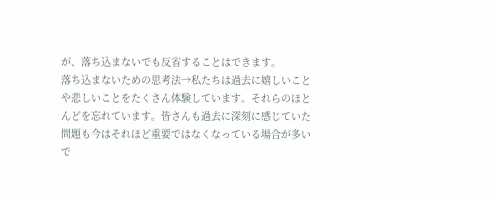が、落ち込まないでも反省することはできます。
落ち込まないための思考法→私たちは過去に嬉しいことや悲しいことをたくさん体験しています。それらのほとんどを忘れています。皆さんも過去に深刻に感じていた問題も今はそれほど重要ではなくなっている場合が多いで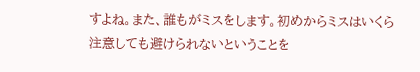すよね。また、誰もがミスをします。初めからミスはいくら注意しても避けられないということを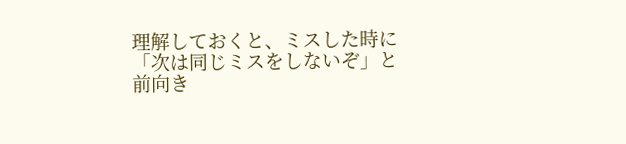理解しておくと、ミスした時に「次は同じミスをしないぞ」と前向き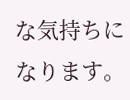な気持ちになります。